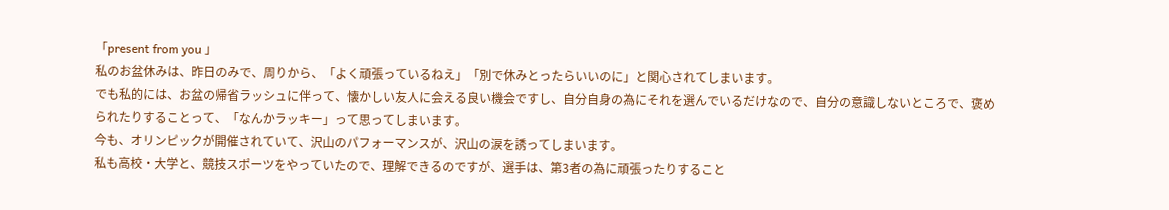「present from you 」
私のお盆休みは、昨日のみで、周りから、「よく頑張っているねえ」「別で休みとったらいいのに」と関心されてしまいます。
でも私的には、お盆の帰省ラッシュに伴って、懐かしい友人に会える良い機会ですし、自分自身の為にそれを選んでいるだけなので、自分の意識しないところで、褒められたりすることって、「なんかラッキー」って思ってしまいます。
今も、オリンピックが開催されていて、沢山のパフォーマンスが、沢山の涙を誘ってしまいます。
私も高校・大学と、競技スポーツをやっていたので、理解できるのですが、選手は、第3者の為に頑張ったりすること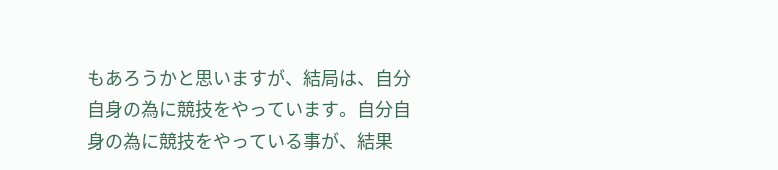もあろうかと思いますが、結局は、自分自身の為に競技をやっています。自分自身の為に競技をやっている事が、結果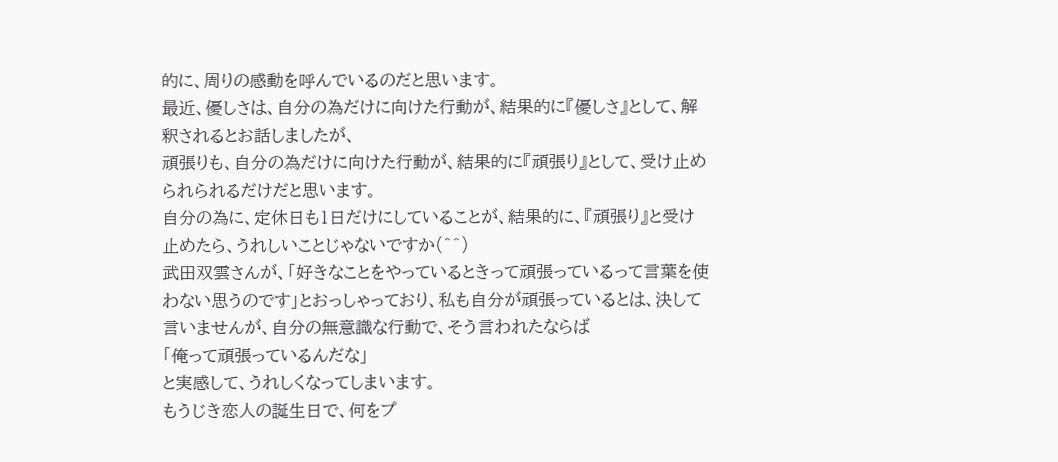的に、周りの感動を呼んでいるのだと思います。
最近、優しさは、自分の為だけに向けた行動が、結果的に『優しさ』として、解釈されるとお話しましたが、
頑張りも、自分の為だけに向けた行動が、結果的に『頑張り』として、受け止められられるだけだと思います。
自分の為に、定休日も1日だけにしていることが、結果的に、『頑張り』と受け止めたら、うれしいことじゃないですか(^^)
武田双雲さんが、「好きなことをやっているときって頑張っているって言葉を使わない思うのです」とおっしゃっており、私も自分が頑張っているとは、決して言いませんが、自分の無意識な行動で、そう言われたならば
「俺って頑張っているんだな」
と実感して、うれしくなってしまいます。
もうじき恋人の誕生日で、何をプ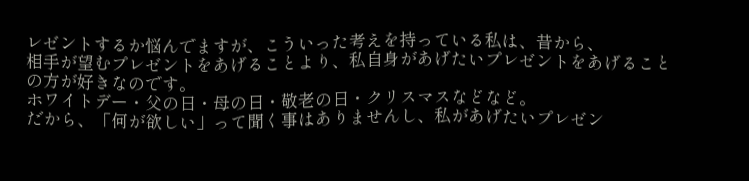レゼントするか悩んでますが、こういった考えを持っている私は、昔から、
相手が望むプレゼントをあげることより、私自身があげたいプレゼントをあげることの方が好きなのです。
ホワイトデー・父の日・母の日・敬老の日・クリスマスなどなど。
だから、「何が欲しい」って聞く事はありませんし、私があげたいプレゼン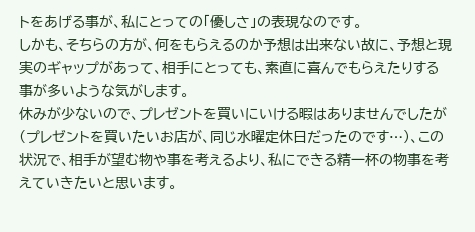トをあげる事が、私にとっての「優しさ」の表現なのです。
しかも、そちらの方が、何をもらえるのか予想は出来ない故に、予想と現実のギャップがあって、相手にとっても、素直に喜んでもらえたりする事が多いような気がします。
休みが少ないので、プレゼントを買いにいける暇はありませんでしたが(プレゼントを買いたいお店が、同じ水曜定休日だったのです…)、この状況で、相手が望む物や事を考えるより、私にできる精一杯の物事を考えていきたいと思います。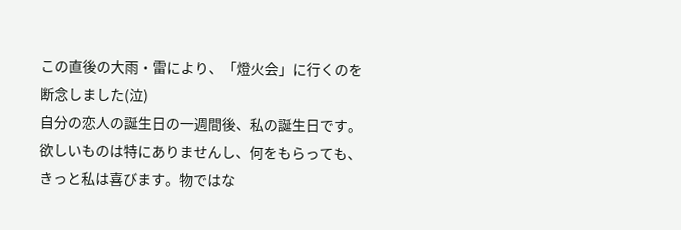この直後の大雨・雷により、「燈火会」に行くのを断念しました(泣)
自分の恋人の誕生日の一週間後、私の誕生日です。
欲しいものは特にありませんし、何をもらっても、きっと私は喜びます。物ではな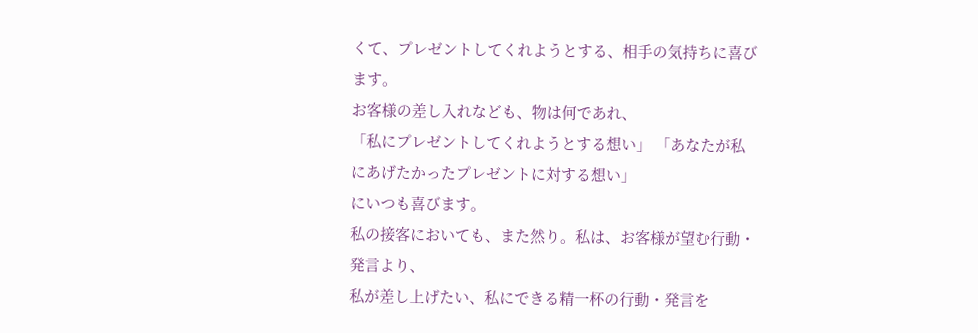くて、プレゼントしてくれようとする、相手の気持ちに喜びます。
お客様の差し入れなども、物は何であれ、
「私にプレゼントしてくれようとする想い」 「あなたが私にあげたかったプレゼントに対する想い」
にいつも喜びます。
私の接客においても、また然り。私は、お客様が望む行動・発言より、
私が差し上げたい、私にできる精一杯の行動・発言を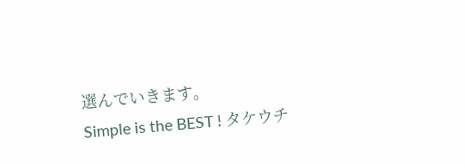選んでいきます。
Simple is the BEST ! タケウチ